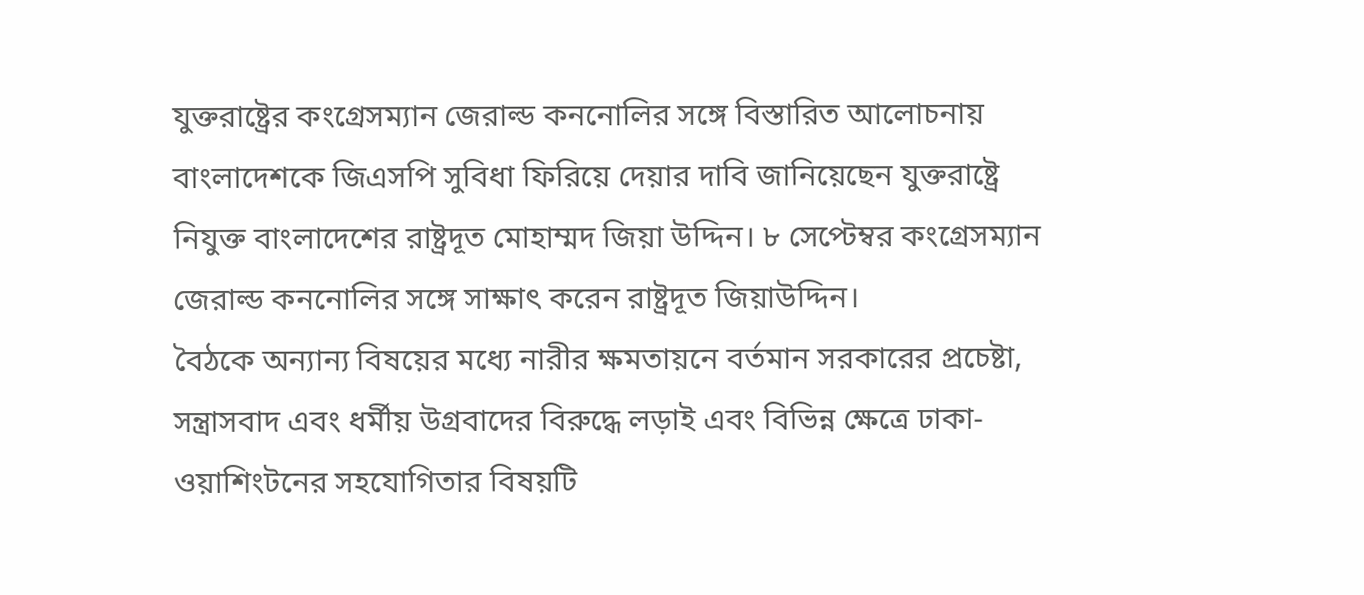যুক্তরাষ্ট্রের কংগ্রেসম্যান জেরাল্ড কননোলির সঙ্গে বিস্তারিত আলোচনায় বাংলাদেশকে জিএসপি সুবিধা ফিরিয়ে দেয়ার দাবি জানিয়েছেন যুক্তরাষ্ট্রে নিযুক্ত বাংলাদেশের রাষ্ট্রদূত মোহাম্মদ জিয়া উদ্দিন। ৮ সেপ্টেম্বর কংগ্রেসম্যান জেরাল্ড কননোলির সঙ্গে সাক্ষাৎ করেন রাষ্ট্রদূত জিয়াউদ্দিন।
বৈঠকে অন্যান্য বিষয়ের মধ্যে নারীর ক্ষমতায়নে বর্তমান সরকারের প্রচেষ্টা, সন্ত্রাসবাদ এবং ধর্মীয় উগ্রবাদের বিরুদ্ধে লড়াই এবং বিভিন্ন ক্ষেত্রে ঢাকা-ওয়াশিংটনের সহযোগিতার বিষয়টি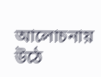আলোচনায় উঠে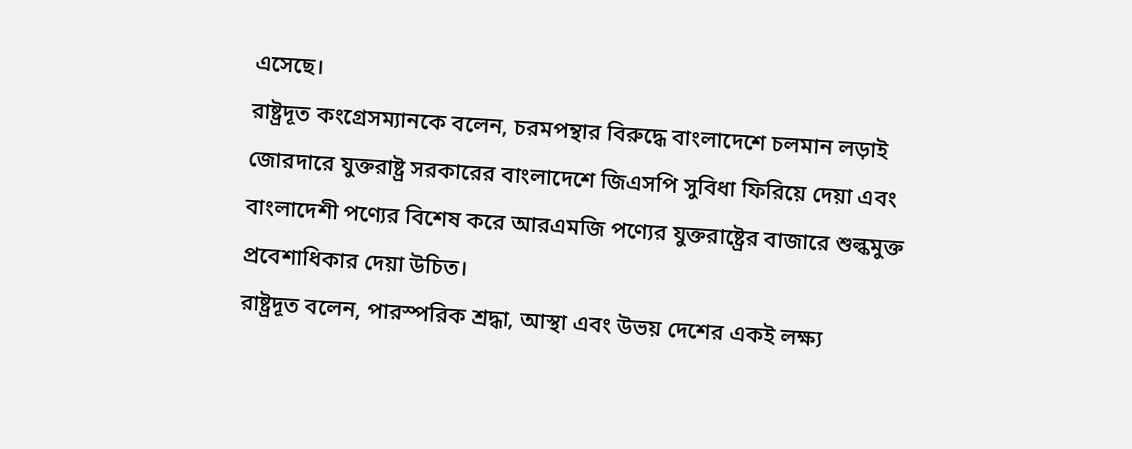এসেছে।
রাষ্ট্রদূত কংগ্রেসম্যানকে বলেন, চরমপন্থার বিরুদ্ধে বাংলাদেশে চলমান লড়াই জোরদারে যুক্তরাষ্ট্র সরকারের বাংলাদেশে জিএসপি সুবিধা ফিরিয়ে দেয়া এবং বাংলাদেশী পণ্যের বিশেষ করে আরএমজি পণ্যের যুক্তরাষ্ট্রের বাজারে শুল্কমুক্ত প্রবেশাধিকার দেয়া উচিত।
রাষ্ট্রদূত বলেন, পারস্পরিক শ্রদ্ধা, আস্থা এবং উভয় দেশের একই লক্ষ্য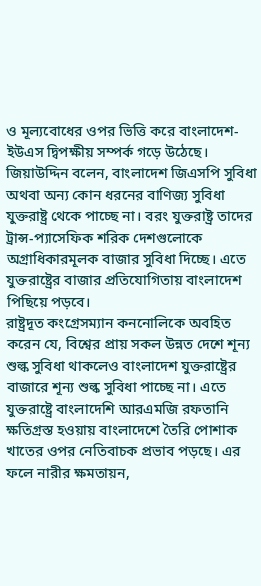ও মূল্যবোধের ওপর ভিত্তি করে বাংলাদেশ-ইউএস দ্বিপক্ষীয় সম্পর্ক গড়ে উঠেছে।
জিয়াউদ্দিন বলেন, বাংলাদেশ জিএসপি সুবিধা অথবা অন্য কোন ধরনের বাণিজ্য সুবিধা যুক্তরাষ্ট্র থেকে পাচ্ছে না। বরং যুক্তরাষ্ট্র তাদের ট্রান্স-প্যাসেফিক শরিক দেশগুলোকে অগ্রাধিকারমূলক বাজার সুবিধা দিচ্ছে। এতে যুক্তরাষ্ট্রের বাজার প্রতিযোগিতায় বাংলাদেশ পিছিয়ে পড়বে।
রাষ্ট্রদূত কংগ্রেসম্যান কননোলিকে অবহিত করেন যে, বিশ্বের প্রায় সকল উন্নত দেশে শূন্য শুল্ক সুবিধা থাকলেও বাংলাদেশ যুক্তরাষ্ট্রের বাজারে শূন্য শুল্ক সুবিধা পাচ্ছে না। এতে যুক্তরাষ্ট্রে বাংলাদেশি আরএমজি রফতানি ক্ষতিগ্রস্ত হওয়ায় বাংলাদেশে তৈরি পোশাক খাতের ওপর নেতিবাচক প্রভাব পড়ছে। এর ফলে নারীর ক্ষমতায়ন,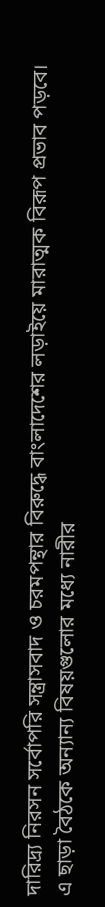দারিদ্র্য নিরসন সর্বোপরি সন্ত্রাসবাদ ও চরমপন্থার বিরুদ্ধে বাংলাদেশের লড়াইয়ে মারাত্মক বিরূপ প্রভাব পড়বে।
এ ছাড়া বৈঠকে অন্যান্য বিষয়গুলোর মধ্যে নারীর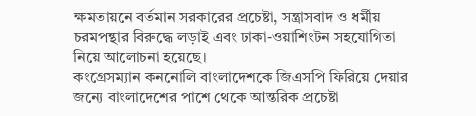ক্ষমতায়নে বর্তমান সরকারের প্রচেষ্টা, সন্ত্রাসবাদ ও ধর্মীয় চরমপন্থার বিরুদ্ধে লড়াই এবং ঢাকা-ওয়াশিংটন সহযোগিতা নিয়ে আলোচনা হয়েছে।
কংগ্রেসম্যান কননোলি বাংলাদেশকে জিএসপি ফিরিয়ে দেয়ার জন্যে বাংলাদেশের পাশে থেকে আন্তরিক প্রচেষ্টা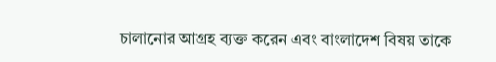চালানোর আগ্রহ ব্যক্ত করেন এবং বাংলাদেশ বিষয় তাকে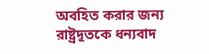অবহিত করার জন্য রাষ্ট্রদূতকে ধন্যবাদ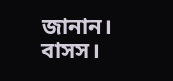জানান। বাসস।